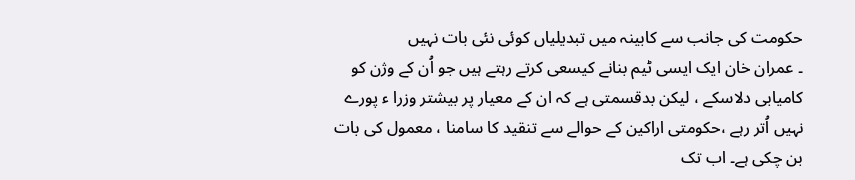حکومت کی جانب سے کابینہ میں تبدیلیاں کوئی نئی بات نہیں
۔ عمران خان ایک ایسی ٹیم بنانے کیسعی کرتے رہتے ہیں جو اُن کے وژن کو
کامیابی دلاسکے ، لیکن بدقسمتی ہے کہ ان کے معیار پر بیشتر وزرا ء پورے
نہیں اُتر رہے ،حکومتی اراکین کے حوالے سے تنقید کا سامنا ، معمول کی بات
بن چکی ہے۔ اب تک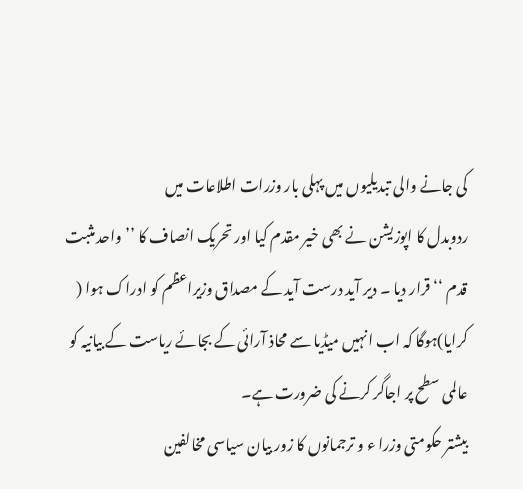کی جانے والی تبدیلیوں میں پہلی بار وزرات اطلاعات میں
ردوبدل کا اپوزیشن نے بھی خیر مقدم کیا اور تحریک انصاف کا ’’ واحد مثبت
قدم ‘‘قرار دیا ۔ دیر آید درست آید کے مصداق وزیراعظم کو ادراک ہوا (
کرایا)ہوگا کہ اب انہیں میڈیا سے محاذ آرائی کے بجائے ریاست کے بیانیہ کو
عالمی سطح پر اجاگر کرنے کی ضرورت ہے۔
بیشتر حکومتی وزرا ء و ترجمانوں کا زور بیان سیاسی مخالفین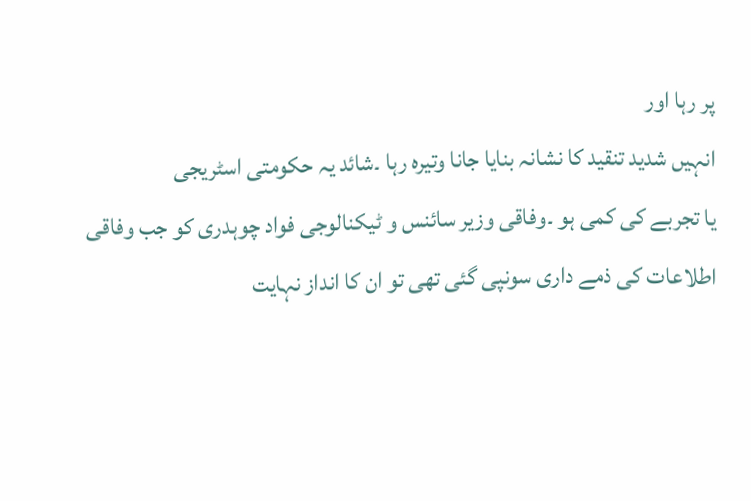پر رہا اور
انہیں شدید تنقید کا نشانہ بنایا جانا وتیرہ رہا ۔شائد یہ حکومتی اسٹریجی
یا تجربے کی کمی ہو ۔وفاقی وزیر سائنس و ٹیکنالوجی فواد چوہدری کو جب وفاقی
اطلاعات کی ذمے داری سونپی گئی تھی تو ان کا انداز نہایت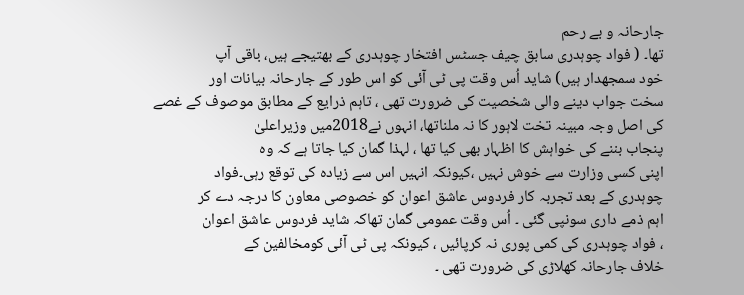جارحانہ و بے رحم
تھا۔ ( فواد چوہدری سابق چیف جسٹس افتخار چوہدری کے بھتیجے ہیں، باقی آپ
خود سمجھدار ہیں) شاید اُس وقت پی ٹی آئی کو اس طور کے جارحانہ بیانات اور
سخت جواب دینے والی شخصیت کی ضرورت تھی ، تاہم ذرایع کے مطابق موصوف کے غصے
کی اصل وجہ مبینہ تخت لاہور کا نہ ملناتھا، انہوں نے2018میں وزیراعلیٰ
پنجاب بننے کی خواہش کا اظہار بھی کیا تھا ، لہذا گمان کیا جاتا ہے کہ وہ
اپنی کسی وزارت سے خوش نہیں ،کیونکہ انہیں اس سے زیادہ کی توقع رہی۔فواد
چوہدری کے بعد تجربہ کار فردوس عاشق اعوان کو خصوصی معاون کا درجہ دے کر
اہم ذمے داری سونپی گئی ۔ اُس وقت عمومی گمان تھاکہ شاید فردوس عاشق اعوان
، فواد چوہدری کی کمی پوری نہ کرپائیں ، کیونکہ پی ٹی آئی کومخالفین کے
خلاف جارحانہ کھلاڑی کی ضرورت تھی ۔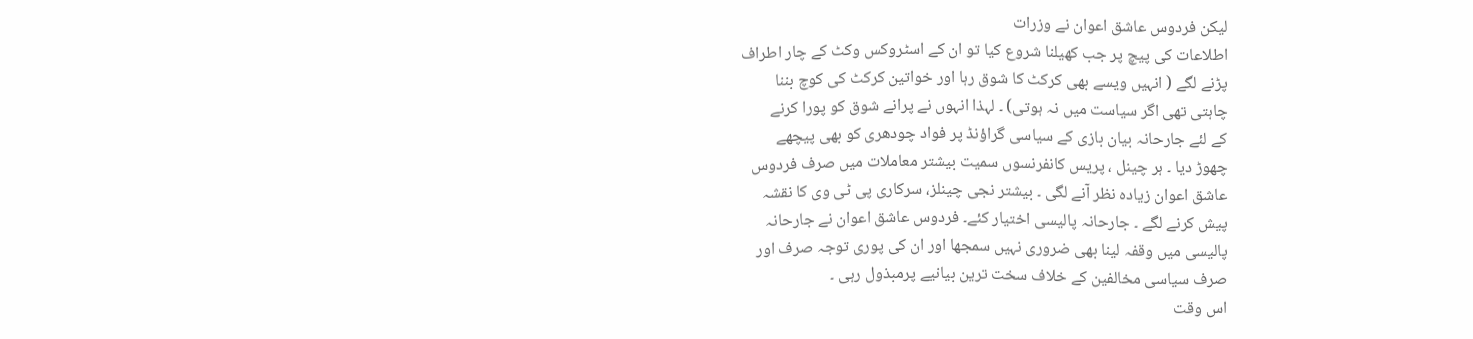لیکن فردوس عاشق اعوان نے وزرات
اطلاعات کی پیچ پر جب کھیلنا شروع کیا تو ان کے اسٹروکس وکٹ کے چار اطراف
پڑنے لگے ( انہیں ویسے بھی کرکٹ کا شوق رہا اور خواتین کرکٹ کی کوچ بننا
چاہتی تھی اگر سیاست میں نہ ہوتی) ۔ لہذا انہوں نے پرانے شوق کو پورا کرنے
کے لئے جارحانہ بیان بازی کے سیاسی گراؤنڈ پر فواد چودھری کو بھی پیچھے
چھوڑ دیا ۔ ہر چینل ، پریس کانفرنسوں سمیت بیشتر معاملات میں صرف فردوس
عاشق اعوان زیادہ نظر آنے لگی ۔ بیشتر نجی چینلز، سرکاری پی ٹی وی کا نقشہ
پیش کرنے لگے ۔ جارحانہ پالیسی اختیار کئے۔ فردوس عاشق اعوان نے جارحانہ
پالیسی میں وقفہ لینا بھی ضروری نہیں سمجھا اور ان کی پوری توجہ صرف اور
صرف سیاسی مخالفین کے خلاف سخت ترین بیانیے پرمبذول رہی ۔
اس وقت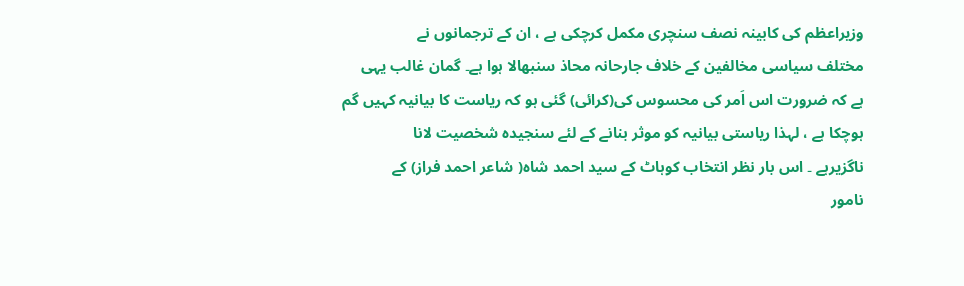وزیراعظم کی کابینہ نصف سنچری مکمل کرچکی ہے ، ان کے ترجمانوں نے
مختلف سیاسی مخالفین کے خلاف جارحانہ محاذ سنبھالا ہوا ہے۔ گمان غالب یہی
ہے کہ ضرورت اس اَمر کی محسوس کی(کرائی) گئی ہو کہ ریاست کا بیانیہ کہیں گم
ہوچکا ہے ، لہذا ریاستی بیانیہ کو موثر بنانے کے لئے سنجیدہ شخصیت لانا
ناگزیرہے ۔ اس بار نظر انتخاب کوہاٹ کے سید احمد شاہ( شاعر احمد فراز) کے
نامور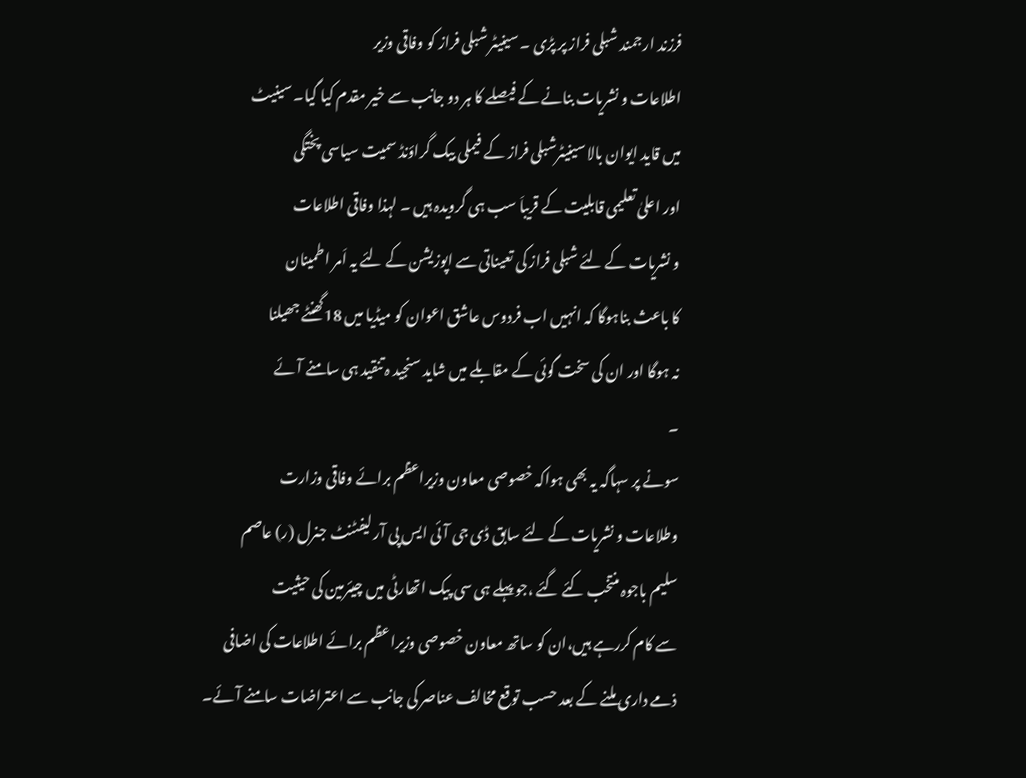فرزند ارجمند شبلی فراز پر پڑی ۔ سینیٹر شبلی فراز کو وفاقی وزیر
اطلاعات و نشریات بنانے کے فیصلے کا ہر دو جانب سے خیر مقدم کیا گیا۔ سینیٹ
میں قاید ایوان بالا سینیٹرشبلی فراز کے فیملی بیک گراؤنڈ سمیت سیاسی پختگی
اور اعلیٰ تعلیمی قابلیت کے قریباَ سب ہی گرویدہ ہیں ۔ لہذا وفاقی اطلاعات
و نشریات کے لئے شبلی فراز کی تعیناتی سے اپوزیشن کے لئے یہ اَمر اطمینان
کا باعث بناہوگا کہ انہیں اب فردوس عاشق اعوان کو میڈیا میں 18گھنٹے جھیلنا
نہ ہوگا اور ان کی سخت گوئی کے مقابلے میں شاید سنجید ہ تنقید ہی سامنے آئے
۔
سونے پر سہاگہ یہ بھی ہواکہ خصوصی معاون وزیراعظم برائے وفاقی وزارت
وطلاعات و نشریات کے لئے سابق ڈی جی آئی ایس پی آر لیفٹنٹ جنرل (ر) عاصم
سلیم باجوہ منتخب کئے گئے ،جو پہلے ہی سی پیک اتھارٹی میں چیئرمین کی حیثیت
سے کام کررہے ہیں،ان کو ساتھ معاون خصوصی وزیراعظم برائے اطلاعات کی اضافی
ذمے داری ملنے کے بعد حسب توقع مخالف عناصر کی جانب سے اعتراضات سامنے آئے۔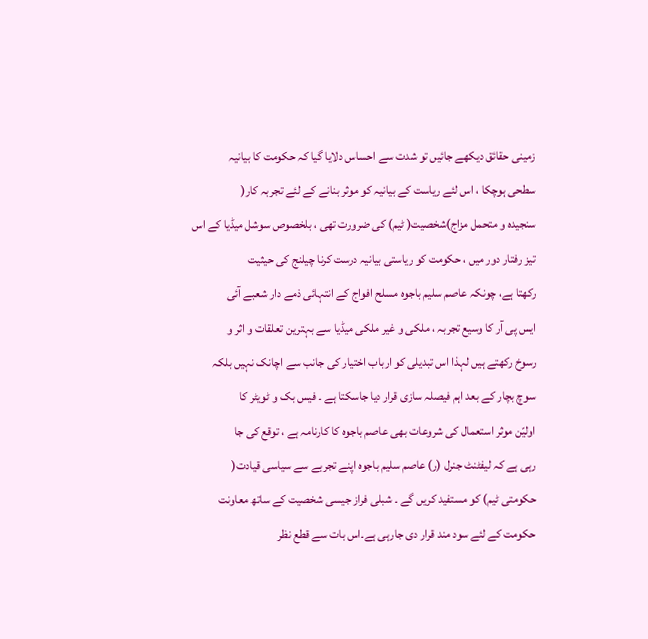زمینی حقائق دیکھے جائیں تو شدت سے احساس دلایا گیا کہ حکومت کا بیانیہ
سطحی ہوچکا ، اس لئے ریاست کے بیانیہ کو موثر بنانے کے لئے تجربہ کار(
سنجیدہ و متحمل مزاج)شخصیت( ٹیم) کی ضرورت تھی ، بلخصوص سوشل میڈیا کے اس
تیز رفتار دور میں ، حکومت کو ریاستی بیانیہ درست کرنا چیلنج کی حیثیت
رکھتا ہے، چونکہ عاصم سلیم باجوہ مسلح افواج کے انتہائی ذمے دار شعبے آئی
ایس پی آر کا وسیع تجربہ ، ملکی و غیر ملکی میڈیا سے بہترین تعلقات و اثر و
رسوخ رکھتے ہیں لہذا اس تبدیلی کو ارباب اختیار کی جانب سے اچانک نہیں بلکہ
سوچ بچار کے بعد اہم فیصلہ سازی قرار دیا جاسکتا ہے ۔ فیس بک و ٹویٹر کا
اولیّن موثر استعمال کی شروعات بھی عاصم باجوہ کا کارنامہ ہے ، توقع کی جا
رہی ہے کہ لیفٹنٹ جنرل (ر) عاصم سلیم باجوہ اپنے تجربے سے سیاسی قیادت(
حکومتی ٹیم) کو مستفید کریں گے ۔ شبلی فراز جیسی شخصیت کے ساتھ معاونت
حکومت کے لئے سود مند قرار دی جارہی ہے۔اس بات سے قطع نظر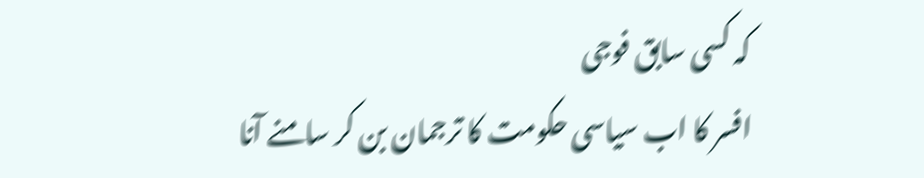کہ کسی سابق فوجی
افسر کا اب سیاسی حکومت کا ترجمان بن کر سامنے آنا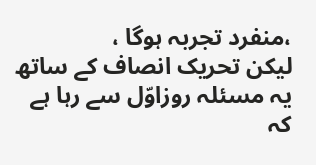،منفرد تجربہ ہوگا ،
لیکن تحریک انصاف کے ساتھ یہ مسئلہ روزاوّل سے رہا ہے کہ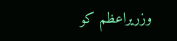وزریراعظم کو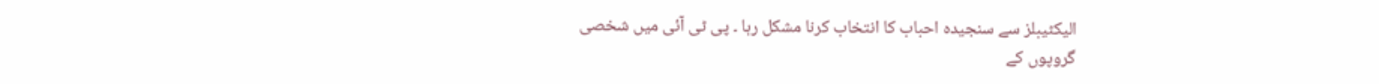الیکٹیبلز سے سنجیدہ احباب کا انتخاب کرنا مشکل رہا ۔ پی ٹی آئی میں شخصی
گروپوں کے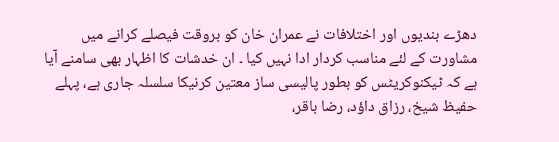دھڑے بندیوں اور اختلافات نے عمران خان کو بروقت فیصلے کرانے میں
مشاورت کے لئے مناسب کردار ادا نہیں کیا ۔ ان خدشات کا اظہار بھی سامنے آیا
ہے کہ ٹیکنوکریٹس کو بطور پالیسی ساز معتین کرنیکا سلسلہ جاری ہے، پہلے
حفیظ شیخ، رزاق داؤد، رضا باقر،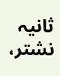ثانیہ نشتر،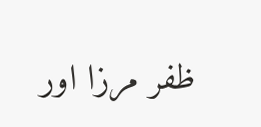ظفر مرزا اور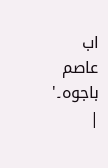اب عاصم باجوہ۔'
|